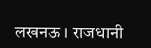लखनऊ । राजधानी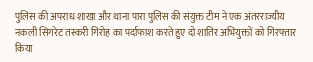पुलिस की अपराध शाखा और थाना पारा पुलिस की संयुक्त टीम ने एक अंतरराज्यीय नकली सिगरेट तस्करी गिरोह का पर्दाफाश करते हुए दो शातिर अभियुक्तों को गिरफ्तार किया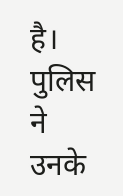है। पुलिस ने उनके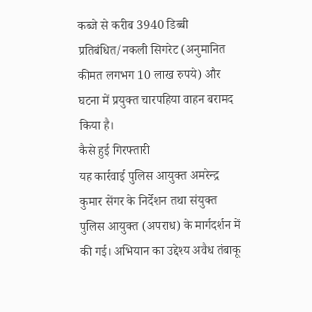कब्जे से करीब 3940 डिब्बी प्रतिबंधित/नकली सिगरेट (अनुमानित कीमत लगभग 10 लाख रुपये) और घटना में प्रयुक्त चारपहिया वाहन बरामद किया है।
कैसे हुई गिरफ्तारी
यह कार्रवाई पुलिस आयुक्त अमरेन्द्र कुमार सेंगर के निर्देशन तथा संयुक्त पुलिस आयुक्त (अपराध) के मार्गदर्शन में की गई। अभियान का उद्देश्य अवैध तंबाकू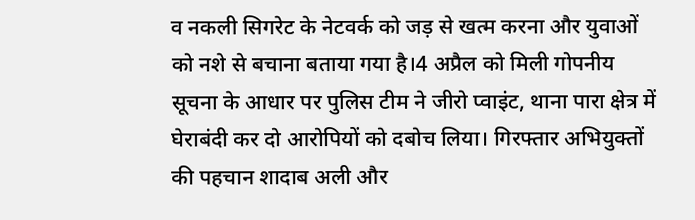व नकली सिगरेट के नेटवर्क को जड़ से खत्म करना और युवाओं को नशे से बचाना बताया गया है।4 अप्रैल को मिली गोपनीय सूचना के आधार पर पुलिस टीम ने जीरो प्वाइंट, थाना पारा क्षेत्र में घेराबंदी कर दो आरोपियों को दबोच लिया। गिरफ्तार अभियुक्तों की पहचान शादाब अली और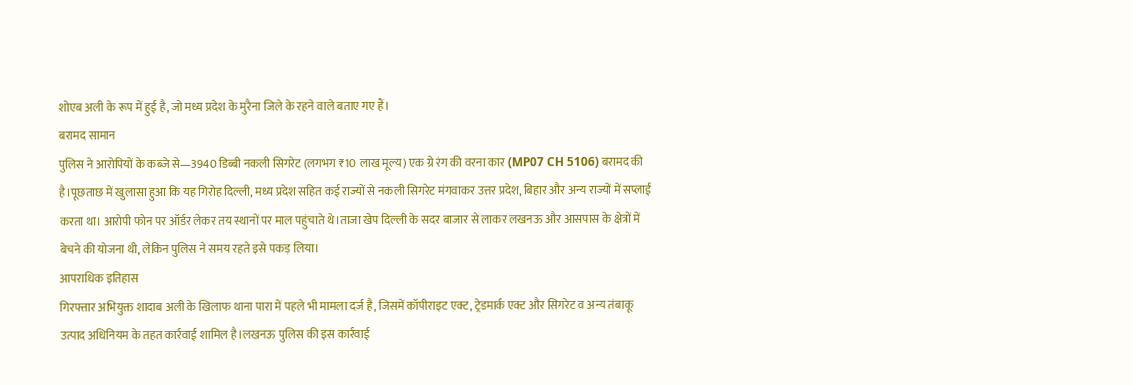शोएब अली के रूप में हुई है, जो मध्य प्रदेश के मुरैना जिले के रहने वाले बताए गए हैं।
बरामद सामान
पुलिस ने आरोपियों के कब्जे से—3940 डिब्बी नकली सिगरेट (लगभग ₹10 लाख मूल्य) एक ग्रे रंग की वरना कार (MP07 CH 5106) बरामद की है।पूछताछ में खुलासा हुआ कि यह गिरोह दिल्ली, मध्य प्रदेश सहित कई राज्यों से नकली सिगरेट मंगवाकर उत्तर प्रदेश, बिहार और अन्य राज्यों में सप्लाई करता था। आरोपी फोन पर ऑर्डर लेकर तय स्थानों पर माल पहुंचाते थे।ताजा खेप दिल्ली के सदर बाजार से लाकर लखनऊ और आसपास के क्षेत्रों में बेचने की योजना थी, लेकिन पुलिस ने समय रहते इसे पकड़ लिया।
आपराधिक इतिहास
गिरफ्तार अभियुक्त शादाब अली के खिलाफ थाना पारा में पहले भी मामला दर्ज है, जिसमें कॉपीराइट एक्ट, ट्रेडमार्क एक्ट और सिगरेट व अन्य तंबाकू उत्पाद अधिनियम के तहत कार्रवाई शामिल है।लखनऊ पुलिस की इस कार्रवाई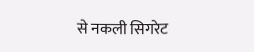से नकली सिगरेट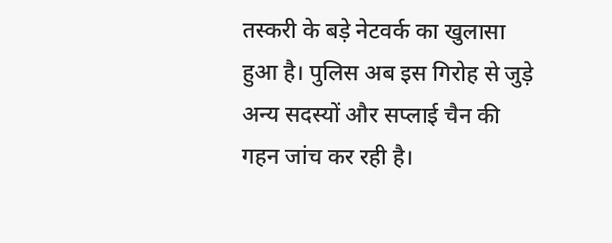तस्करी के बड़े नेटवर्क का खुलासा हुआ है। पुलिस अब इस गिरोह से जुड़े अन्य सदस्यों और सप्लाई चैन की गहन जांच कर रही है।